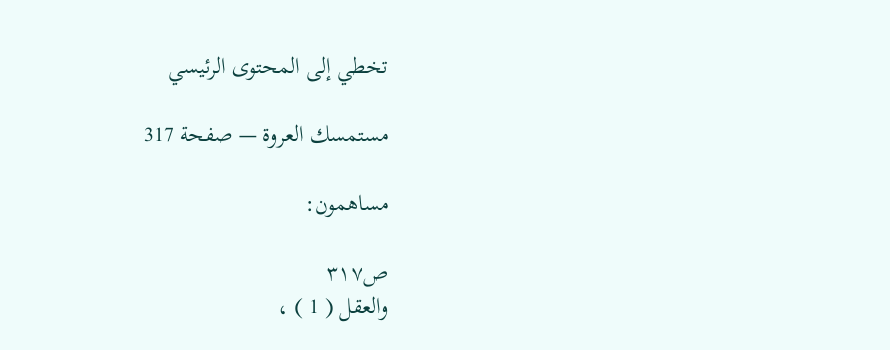تخطي إلى المحتوى الرئيسي

مستمسك العروة — صفحة 317

مساهمون:

ص٣١٧
والعقل ( 1 ) ،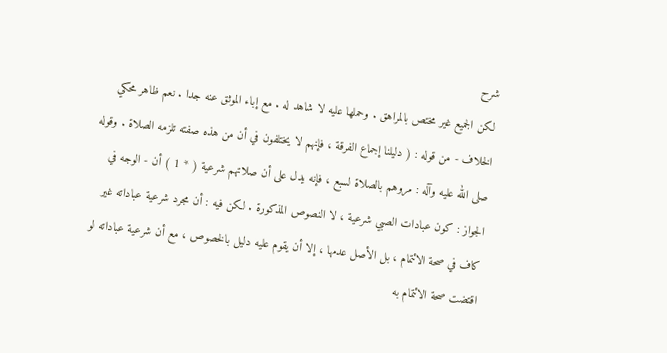شرح
لكن الجميع غير مختص بالمراهق . وحملها عليه لا شاهد له . مع إباء الموثق عنه جدا . نعم ظاهر محكي الخلاف - من قوله : ( دليلنا إجماع الفرقة ، فإنهم لا يختلفون في أن من هذه صفته تلزمه الصلاة . وقوله صلى الله عليه وآله : مروهم بالصلاة لسبع ، فإنه يدل على أن صلاتهم شرعية ( * 1 ) أن - الوجه في الجواز : كون عبادات الصبي شرعية ، لا النصوص المذكورة . لكن فيه : أن مجرد شرعية عباداته غير كاف في صحة الائتمام ، بل الأصل عدمها ، إلا أن يقوم عليه دليل بالخصوص ، مع أن شرعية عباداته لو اقتضت صحة الائتمام به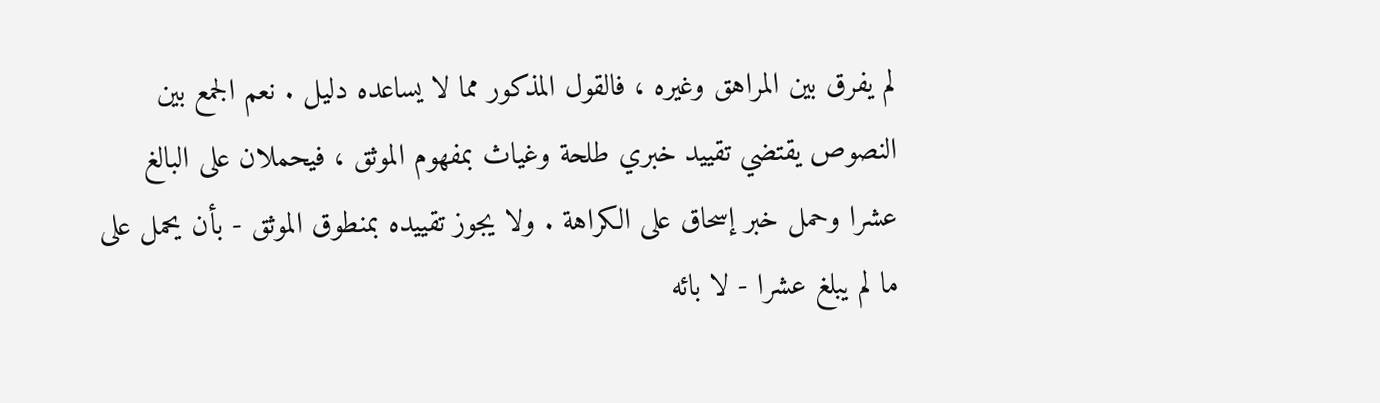لم يفرق بين المراهق وغيره ، فالقول المذكور مما لا يساعده دليل . نعم الجمع بين النصوص يقتضي تقييد خبري طلحة وغياث بمفهوم الموثق ، فيحملان على البالغ عشرا وحمل خبر إسحاق على الكراهة . ولا يجوز تقييده بمنطوق الموثق - بأن يحمل على ما لم يبلغ عشرا - لا بائه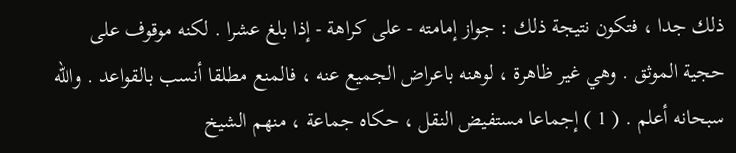ذلك جدا ، فتكون نتيجة ذلك : جواز إمامته - على كراهة - إذا بلغ عشرا . لكنه موقوف على حجية الموثق . وهي غير ظاهرة ، لوهنه باعراض الجميع عنه ، فالمنع مطلقا أنسب بالقواعد . والله سبحانه أعلم . ( 1 ) إجماعا مستفيض النقل ، حكاه جماعة ، منهم الشيخ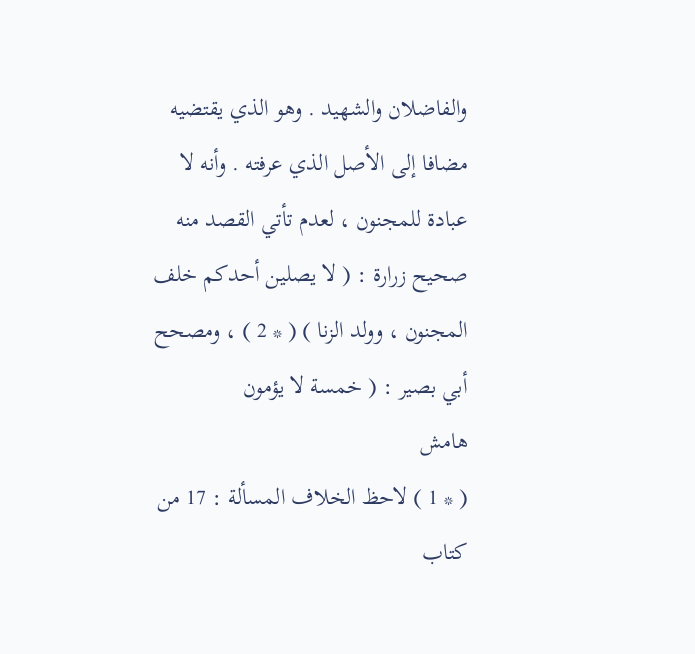والفاضلان والشهيد . وهو الذي يقتضيه مضافا إلى الأصل الذي عرفته . وأنه لا عبادة للمجنون ، لعدم تأتي القصد منه صحيح زرارة : ( لا يصلين أحدكم خلف المجنون ، وولد الزنا ) ( * 2 ) ، ومصحح أبي بصير : ( خمسة لا يؤمون
هامش
( * 1 ) لاحظ الخلاف المسألة : 17 من كتاب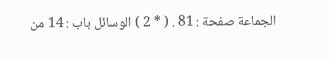الجماعة صفحة : 81 . ( * 2 ) الوسائل باب : 14 من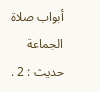أبواب صلاة الجماعة حديث : 2 .